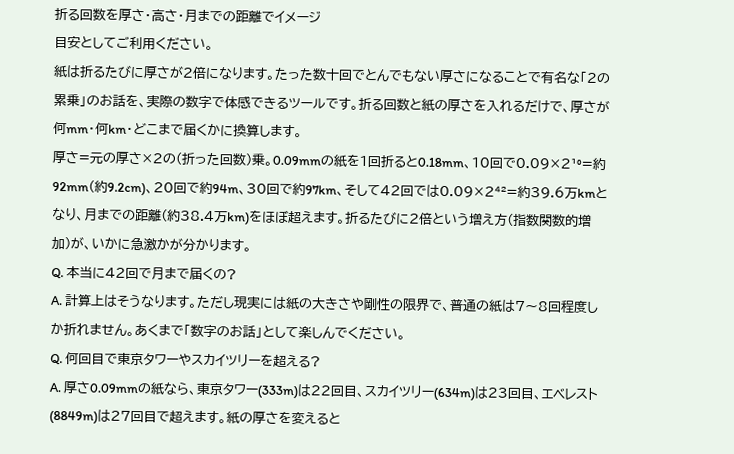折る回数を厚さ・高さ・月までの距離でイメージ
目安としてご利用ください。
紙は折るたびに厚さが2倍になります。たった数十回でとんでもない厚さになることで有名な「2の累乗」のお話を、実際の数字で体感できるツールです。折る回数と紙の厚さを入れるだけで、厚さが何mm・何km・どこまで届くかに換算します。
厚さ=元の厚さ×2の(折った回数)乗。0.09mmの紙を1回折ると0.18mm、10回で0.09×2¹⁰=約92mm(約9.2cm)、20回で約94m、30回で約97km、そして42回では0.09×2⁴²=約39.6万kmとなり、月までの距離(約38.4万km)をほぼ超えます。折るたびに2倍という増え方(指数関数的増加)が、いかに急激かが分かります。
Q. 本当に42回で月まで届くの?
A. 計算上はそうなります。ただし現実には紙の大きさや剛性の限界で、普通の紙は7〜8回程度しか折れません。あくまで「数字のお話」として楽しんでください。
Q. 何回目で東京タワーやスカイツリーを超える?
A. 厚さ0.09mmの紙なら、東京タワー(333m)は22回目、スカイツリー(634m)は23回目、エベレスト(8849m)は27回目で超えます。紙の厚さを変えると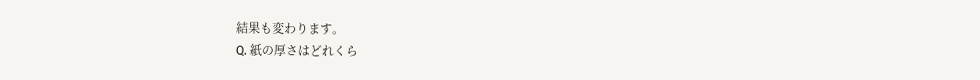結果も変わります。
Q. 紙の厚さはどれくら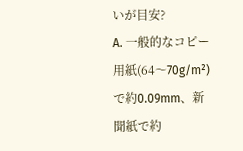いが目安?
A. 一般的なコピー用紙(64〜70g/m²)で約0.09mm、新聞紙で約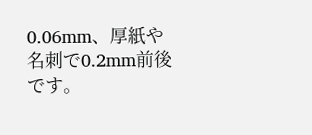0.06mm、厚紙や名刺で0.2mm前後です。